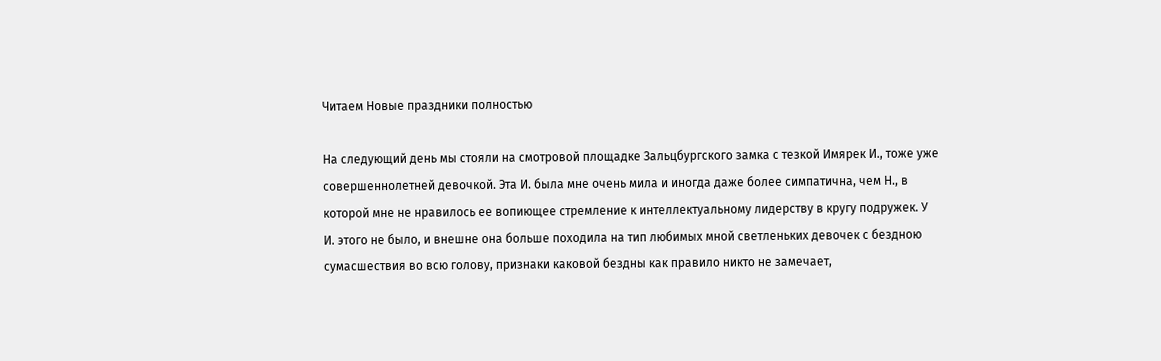Читаем Новые праздники полностью

На следующий день мы стояли на смотровой площадке Зальцбургского замка с тезкой Имярек И., тоже уже совершеннолетней девочкой. Эта И. была мне очень мила и иногда даже более симпатична, чем Н., в которой мне не нравилось ее вопиющее стремление к интеллектуальному лидерству в кругу подружек. У И. этого не было, и внешне она больше походила на тип любимых мной светленьких девочек с бездною сумасшествия во всю голову, признаки каковой бездны как правило никто не замечает,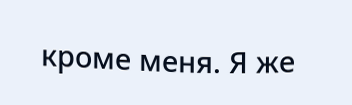кроме меня. Я же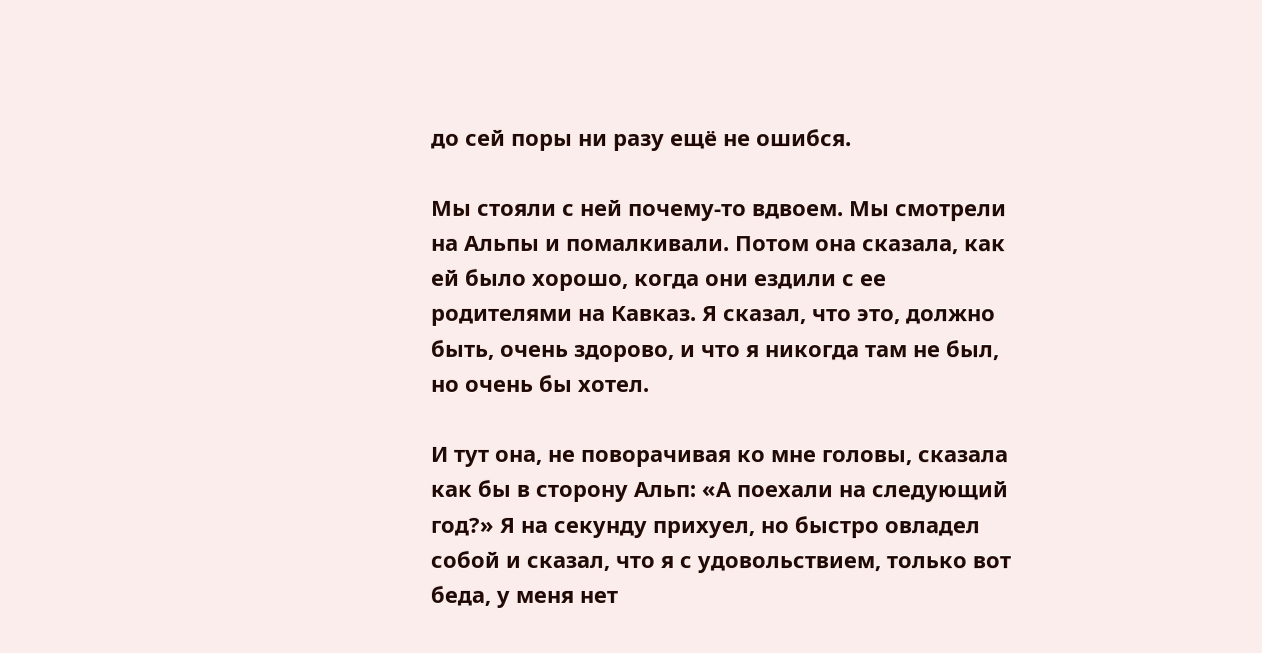до сей поры ни разу ещё не ошибся.

Мы стояли с ней почему-то вдвоем. Мы смотрели на Альпы и помалкивали. Потом она сказала, как ей было хорошо, когда они ездили с ее родителями на Кавказ. Я сказал, что это, должно быть, очень здорово, и что я никогда там не был, но очень бы хотел.

И тут она, не поворачивая ко мне головы, сказала как бы в сторону Альп: «А поехали на следующий год?» Я на секунду прихуел, но быстро овладел собой и сказал, что я с удовольствием, только вот беда, у меня нет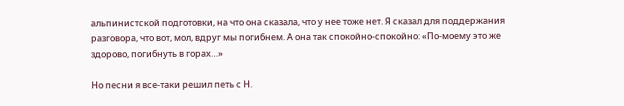альпинистской подготовки, на что она сказала, что у нее тоже нет. Я сказал для поддержания разговора, что вот, мол, вдруг мы погибнем. А она так спокойно-спокойно: «По-моему это же здорово, погибнуть в горах…»

Но песни я все-таки решил петь с Н.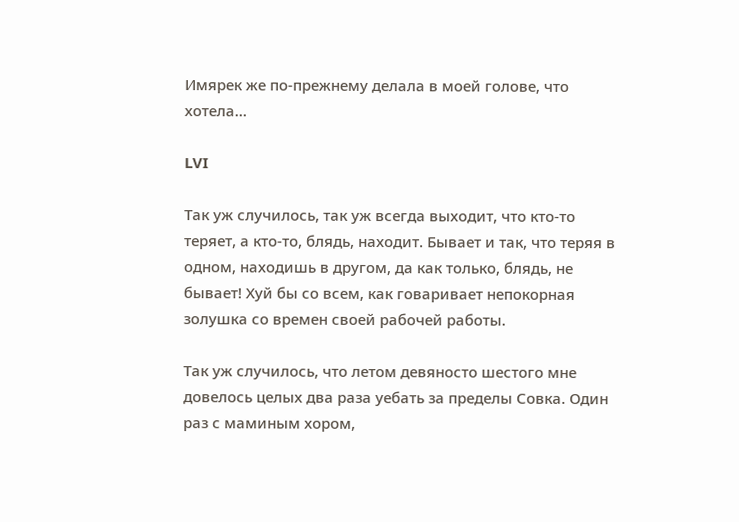Имярек же по-прежнему делала в моей голове, что хотела…

LVI

Так уж случилось, так уж всегда выходит, что кто-то теряет, а кто-то, блядь, находит. Бывает и так, что теряя в одном, находишь в другом, да как только, блядь, не бывает! Хуй бы со всем, как говаривает непокорная золушка со времен своей рабочей работы.

Так уж случилось, что летом девяносто шестого мне довелось целых два раза уебать за пределы Совка. Один раз с маминым хором,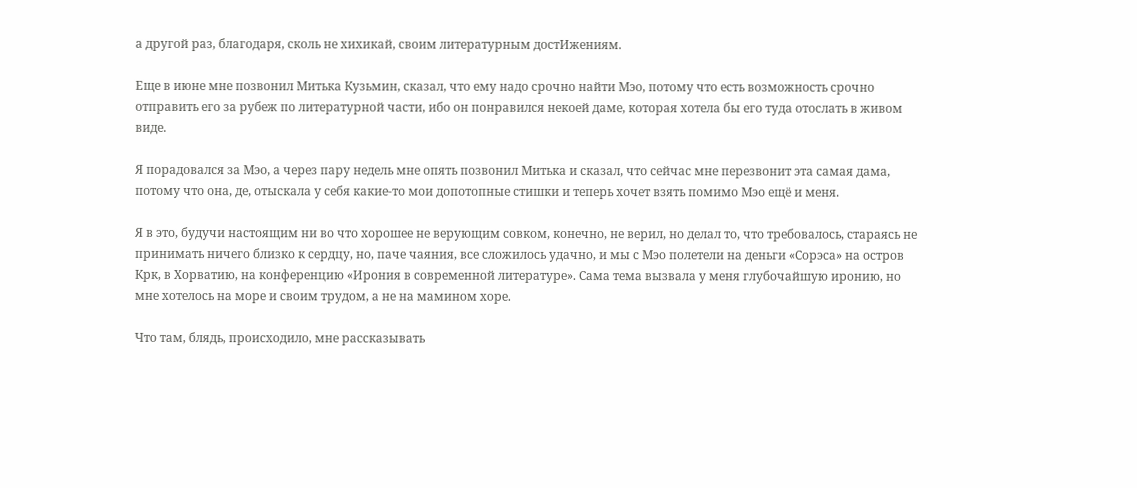а другой раз, благодаря, сколь не хихикай, своим литературным достИжениям.

Еще в июне мне позвонил Митька Кузьмин, сказал, что ему надо срочно найти Мэо, потому что есть возможность срочно отправить его за рубеж по литературной части, ибо он понравился некоей даме, которая хотела бы его туда отослать в живом виде.

Я порадовался за Мэо, а через пару недель мне опять позвонил Митька и сказал, что сейчас мне перезвонит эта самая дама, потому что она, де, отыскала у себя какие-то мои допотопные стишки и теперь хочет взять помимо Мэо ещё и меня.

Я в это, будучи настоящим ни во что хорошее не верующим совком, конечно, не верил, но делал то, что требовалось, стараясь не принимать ничего близко к сердцу, но, паче чаяния, все сложилось удачно, и мы с Мэо полетели на деньги «Сорэса» на остров Крк, в Хорватию, на конференцию «Ирония в современной литературе». Сама тема вызвала у меня глубочайшую иронию, но мне хотелось на море и своим трудом, а не на мамином хоре.

Что там, блядь, происходило, мне рассказывать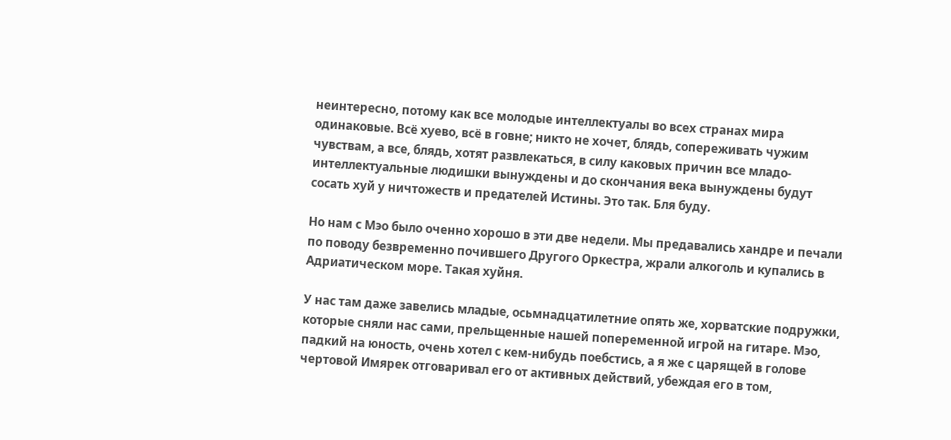неинтересно, потому как все молодые интеллектуалы во всех странах мира одинаковые. Всё хуево, всё в говне; никто не хочет, блядь, сопереживать чужим чувствам, а все, блядь, хотят развлекаться, в силу каковых причин все младо-интеллектуальные людишки вынуждены и до скончания века вынуждены будут сосать хуй у ничтожеств и предателей Истины. Это так. Бля буду.

Но нам с Мэо было оченно хорошо в эти две недели. Мы предавались хандре и печали по поводу безвременно почившего Другого Оркестра, жрали алкоголь и купались в Адриатическом море. Такая хуйня.

У нас там даже завелись младые, осьмнадцатилетние опять же, хорватские подружки, которые сняли нас сами, прельщенные нашей попеременной игрой на гитаре. Мэо, падкий на юность, очень хотел с кем-нибудь поебстись, а я же с царящей в голове чертовой Имярек отговаривал его от активных действий, убеждая его в том,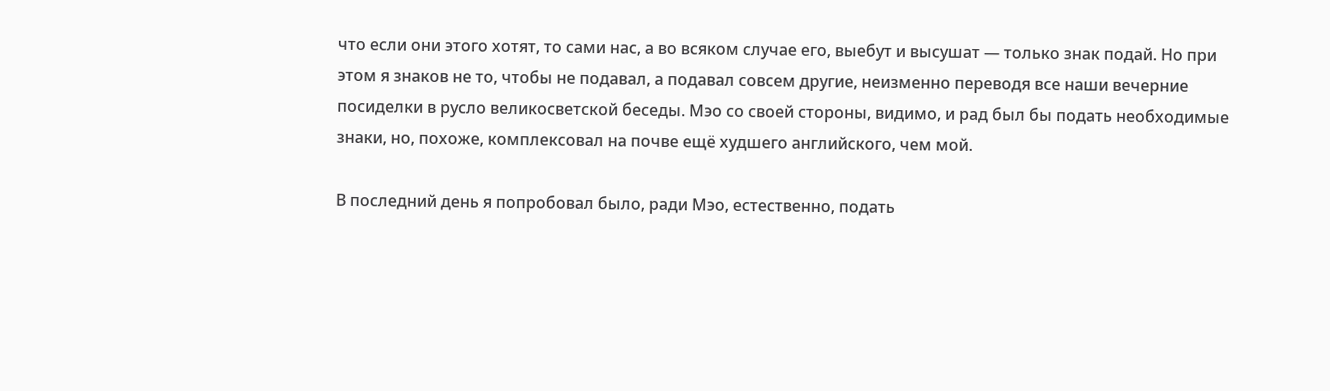что если они этого хотят, то сами нас, а во всяком случае его, выебут и высушат — только знак подай. Но при этом я знаков не то, чтобы не подавал, а подавал совсем другие, неизменно переводя все наши вечерние посиделки в русло великосветской беседы. Мэо со своей стороны, видимо, и рад был бы подать необходимые знаки, но, похоже, комплексовал на почве ещё худшего английского, чем мой.

В последний день я попробовал было, ради Мэо, естественно, подать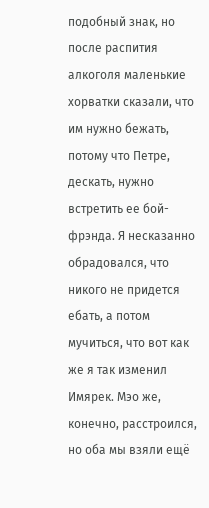подобный знак, но после распития алкоголя маленькие хорватки сказали, что им нужно бежать, потому что Петре, дескать, нужно встретить ее бой-фрэнда. Я несказанно обрадовался, что никого не придется ебать, а потом мучиться, что вот как же я так изменил Имярек. Мэо же, конечно, расстроился, но оба мы взяли ещё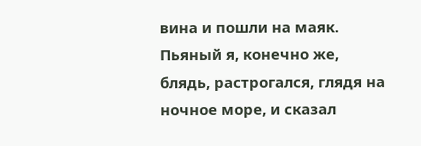вина и пошли на маяк. Пьяный я, конечно же, блядь, растрогался, глядя на ночное море, и сказал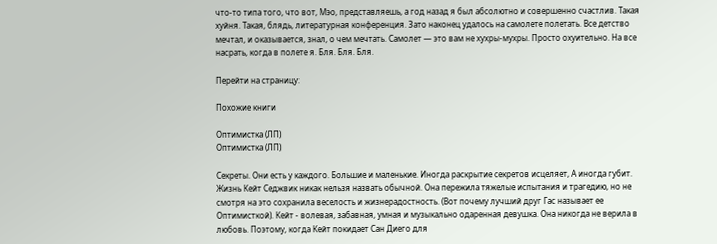что-то типа того, что вот, Мэо, представляешь, а год назад я был абсолютно и совершенно счастлив. Такая хуйня. Такая, блядь, литературная конференция. Зато наконец удалось на самолете полетать. Все детство мечтал, и оказывается, знал, о чем мечтать. Самолет — это вам не хухры-мухры. Просто охуительно. На все насрать, когда в полете я. Бля. Бля. Бля.

Перейти на страницу:

Похожие книги

Оптимистка (ЛП)
Оптимистка (ЛП)

Секреты. Они есть у каждого. Большие и маленькие. Иногда раскрытие секретов исцеляет, А иногда губит. Жизнь Кейт Седжвик никак нельзя назвать обычной. Она пережила тяжелые испытания и трагедию, но не смотря на это сохранила веселость и жизнерадостность. (Вот почему лучший друг Гас называет ее Оптимисткой). Кейт - волевая, забавная, умная и музыкально одаренная девушка. Она никогда не верила в любовь. Поэтому, когда Кейт покидает Сан Диего для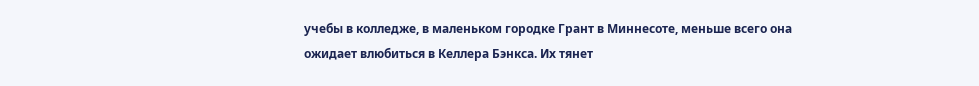учебы в колледже, в маленьком городке Грант в Миннесоте, меньше всего она ожидает влюбиться в Келлера Бэнкса. Их тянет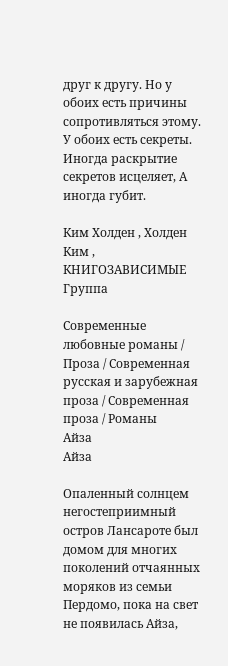друг к другу. Но у обоих есть причины сопротивляться этому. У обоих есть секреты. Иногда раскрытие секретов исцеляет, А иногда губит.

Ким Холден , Холден Ким , КНИГОЗАВИСИМЫЕ Группа

Современные любовные романы / Проза / Современная русская и зарубежная проза / Современная проза / Романы
Айза
Айза

Опаленный солнцем негостеприимный остров Лансароте был домом для многих поколений отчаянных моряков из семьи Пердомо, пока на свет не появилась Айза,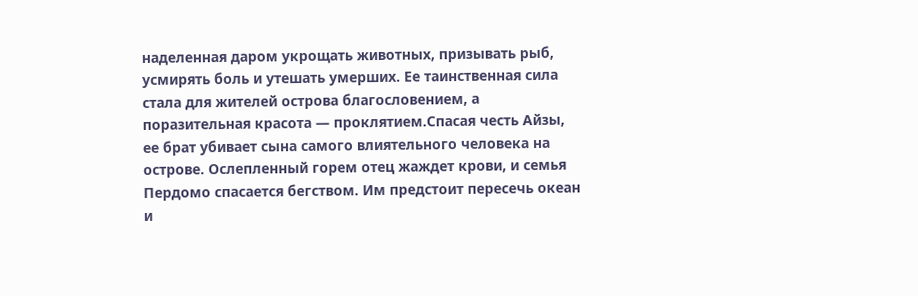наделенная даром укрощать животных, призывать рыб, усмирять боль и утешать умерших. Ее таинственная сила стала для жителей острова благословением, а поразительная красота — проклятием.Спасая честь Айзы, ее брат убивает сына самого влиятельного человека на острове. Ослепленный горем отец жаждет крови, и семья Пердомо спасается бегством. Им предстоит пересечь океан и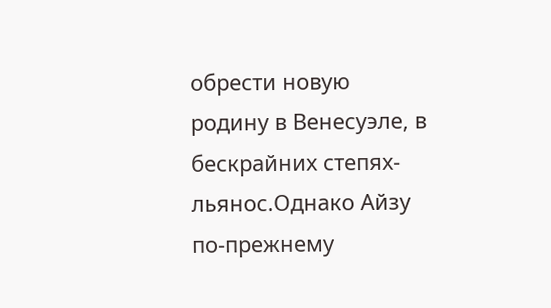обрести новую родину в Венесуэле, в бескрайних степях-льянос.Однако Айзу по-прежнему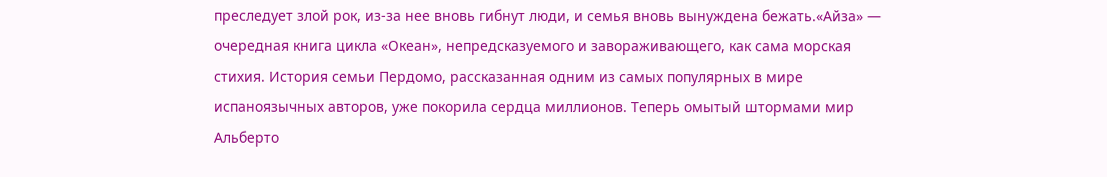преследует злой рок, из-за нее вновь гибнут люди, и семья вновь вынуждена бежать.«Айза» — очередная книга цикла «Океан», непредсказуемого и завораживающего, как сама морская стихия. История семьи Пердомо, рассказанная одним из самых популярных в мире испаноязычных авторов, уже покорила сердца миллионов. Теперь омытый штормами мир Альберто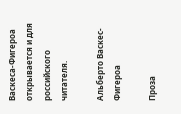Васкеса-Фигероа открывается и для российского читателя.

Альберто Васкес-Фигероа

Проза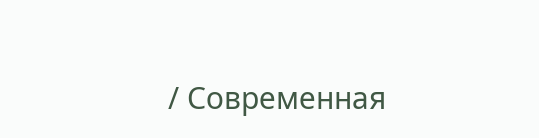/ Современная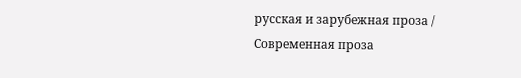русская и зарубежная проза / Современная проза